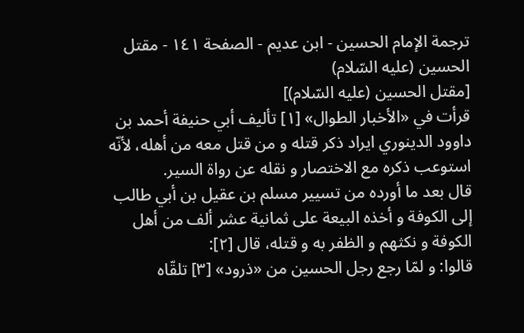ترجمة الإمام الحسين - ابن عديم - الصفحة ١٤١ - مقتل الحسين (عليه السّلام)
[مقتل الحسين (عليه السّلام)]
قرأت في «الأخبار الطوال» [١] تأليف أبي حنيفة أحمد بن داوود الدينوري ايراد ذكر قتله و من قتل معه من أهله، لأنّه استوعب ذكره مع الاختصار و نقله عن رواة السير.
قال بعد ما أورده من تسيير مسلم بن عقيل بن أبي طالب إلى الكوفة و أخذه البيعة على ثمانية عشر ألف من أهل الكوفة و نكثهم و الظفر به و قتله، قال [٢]:
قالوا: و لمّا رجع رجل الحسين من «ذرود» [٣] تلقّاه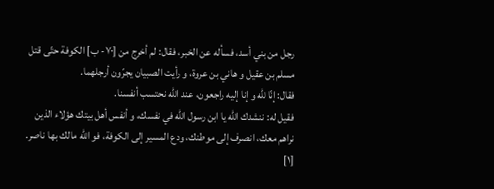رجل من بني أسد، فسأله عن الخبر، فقال: لم أخرج من [٧٠- ب] الكوفة حتّى قتل مسلم بن عقيل و هاني بن عروة، و رأيت الصبيان يجرّون أرجلهما.
فقال: إنّا للّه و إنا إليه راجعون، عند اللّه نحتسب أنفسنا.
فقيل له: ننشدك اللّه يا ابن رسول اللّه في نفسك، و أنفس أهل بيتك هؤلاء الذين نراهم معك، انصرف إلى موطنك، ودع المسير إلى الكوفة، فو اللّه مالك بها ناصر.
[١]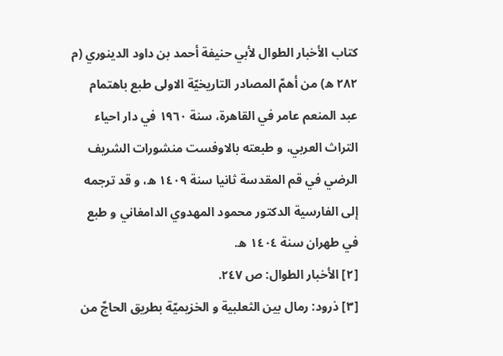كتاب الأخبار الطوال لأبي حنيفة أحمد بن داود الدينوري (م ٢٨٢ ه) من أهمّ المصادر التاريخيّة الاولى طبع باهتمام عبد المنعم عامر في القاهرة، سنة ١٩٦٠ في دار احياء التراث العربي، و طبعته بالاوفست منشورات الشريف الرضي في قم المقدسة ثانيا سنة ١٤٠٩ ه، و قد ترجمه إلى الفارسية الدكتور محمود المهدوي الدامغاني و طبع في طهران سنة ١٤٠٤ ه.
[٢] الأخبار الطوال: ص ٢٤٧.
[٣] ذرود: رمال بين الثعلبية و الخزيميّة بطريق الحاجّ من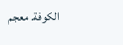الكوفة. معجم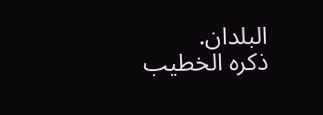البلدان.
ذكره الخطيب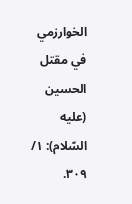الخوارزمي في مقتل الحسين (عليه السّلام): ١/ ٣٠٩.